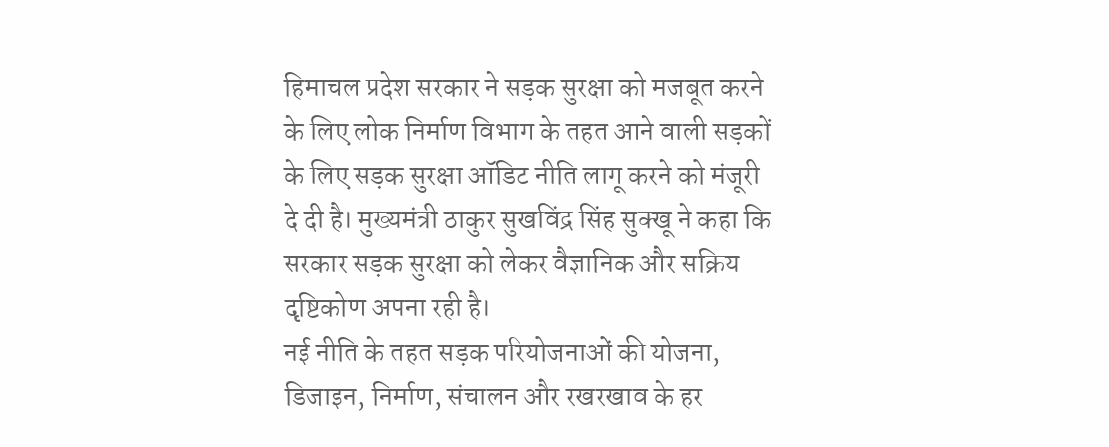हिमाचल प्रदेश सरकार ने सड़क सुरक्षा को मजबूत करने के लिए लोक निर्माण विभाग के तहत आने वाली सड़कों के लिए सड़क सुरक्षा ऑडिट नीति लागू करने को मंजूरी दे दी है। मुख्यमंत्री ठाकुर सुखविंद्र सिंह सुक्खू ने कहा कि सरकार सड़क सुरक्षा को लेकर वैज्ञानिक और सक्रिय दृष्टिकोण अपना रही है।
नई नीति के तहत सड़क परियोजनाओं की योजना, डिजाइन, निर्माण, संचालन और रखरखाव के हर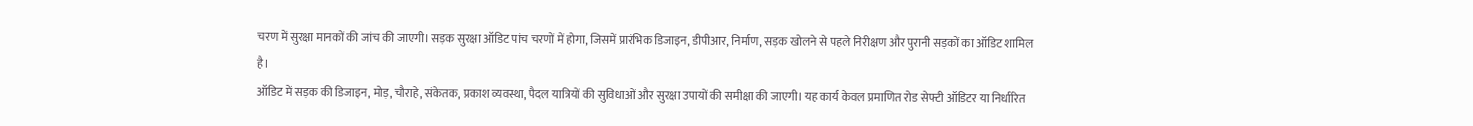चरण में सुरक्षा मानकों की जांच की जाएगी। सड़क सुरक्षा ऑडिट पांच चरणों में होगा, जिसमें प्रारंभिक डिजाइन, डीपीआर, निर्माण, सड़क खोलने से पहले निरीक्षण और पुरानी सड़कों का ऑडिट शामिल है।
ऑडिट में सड़क की डिजाइन, मोड़, चौराहे, संकेतक, प्रकाश व्यवस्था, पैदल यात्रियों की सुविधाओं और सुरक्षा उपायों की समीक्षा की जाएगी। यह कार्य केवल प्रमाणित रोड सेफ्टी ऑडिटर या निर्धारित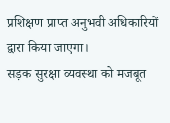प्रशिक्षण प्राप्त अनुभवी अधिकारियों द्वारा किया जाएगा।
सड़क सुरक्षा व्यवस्था को मजबूत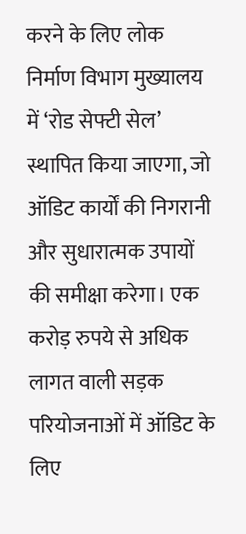करने के लिए लोक निर्माण विभाग मुख्यालय में ‘रोड सेफ्टी सेल’ स्थापित किया जाएगा, जो ऑडिट कार्यों की निगरानी और सुधारात्मक उपायों की समीक्षा करेगा। एक करोड़ रुपये से अधिक लागत वाली सड़क परियोजनाओं में ऑडिट के लिए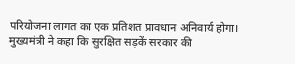परियोजना लागत का एक प्रतिशत प्रावधान अनिवार्य होगा।
मुख्यमंत्री ने कहा कि सुरक्षित सड़कें सरकार की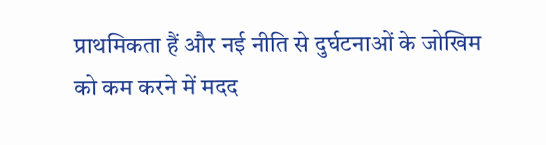प्राथमिकता हैं और नई नीति से दुर्घटनाओं के जोखिम को कम करने में मदद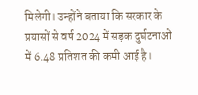मिलेगी। उन्होंने बताया कि सरकार के प्रयासों से वर्ष 2024 में सड़क दुर्घटनाओं में 6.48 प्रतिशत की कमी आई है।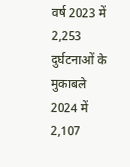वर्ष 2023 में 2,253 दुर्घटनाओं के मुकाबले 2024 में 2,107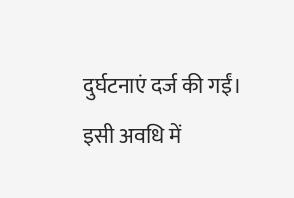दुर्घटनाएं दर्ज की गईं। इसी अवधि में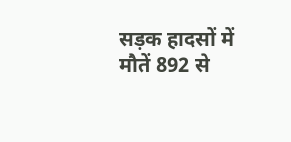सड़क हादसों में मौतें 892 से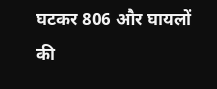घटकर 806 और घायलों की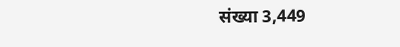संख्या 3,449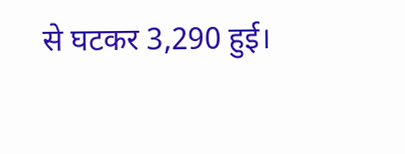से घटकर 3,290 हुई।